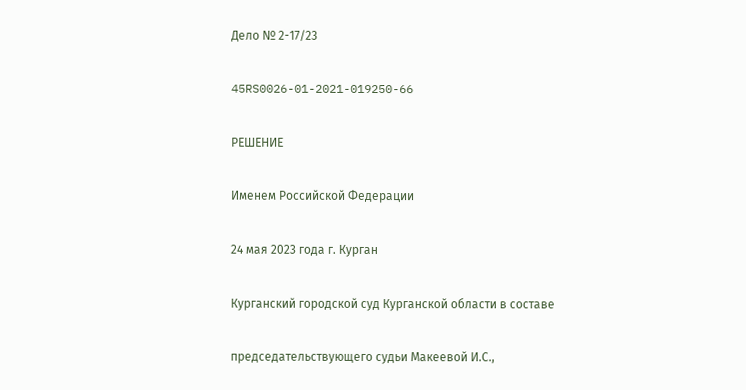Дело № 2-17/23

45RS0026-01-2021-019250-66

РЕШЕНИЕ

Именем Российской Федерации

24 мая 2023 года г. Курган

Курганский городской суд Курганской области в составе

председательствующего судьи Макеевой И.С.,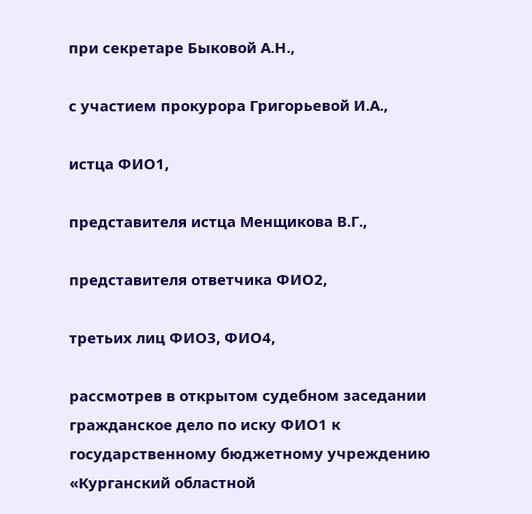при секретаре Быковой А.Н.,

с участием прокурора Григорьевой И.А.,

истца ФИО1,

представителя истца Менщикова В.Г.,

представителя ответчика ФИО2,

третьих лиц ФИО3, ФИО4,

рассмотрев в открытом судебном заседании гражданское дело по иску ФИО1 к государственному бюджетному учреждению «Курганский областной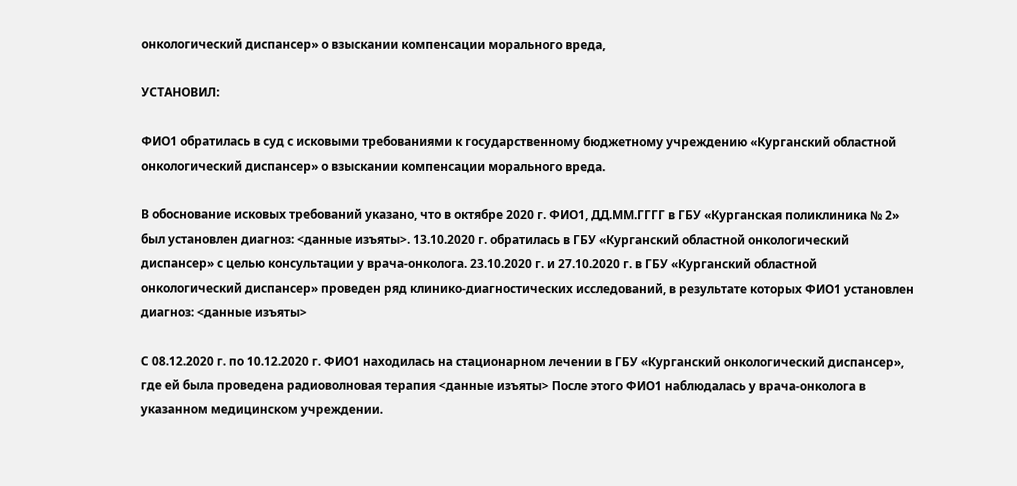онкологический диспансер» о взыскании компенсации морального вреда,

УСТАНОВИЛ:

ФИО1 обратилась в суд с исковыми требованиями к государственному бюджетному учреждению «Курганский областной онкологический диспансер» о взыскании компенсации морального вреда.

В обоснование исковых требований указано, что в октябре 2020 г. ФИО1, ДД.ММ.ГГГГ в ГБУ «Курганская поликлиника № 2» был установлен диагноз: <данные изъяты>. 13.10.2020 г. обратилась в ГБУ «Курганский областной онкологический диспансер» с целью консультации у врача-онколога. 23.10.2020 г. и 27.10.2020 г. в ГБУ «Курганский областной онкологический диспансер» проведен ряд клинико-диагностических исследований, в результате которых ФИО1 установлен диагноз: <данные изъяты>

С 08.12.2020 г. по 10.12.2020 г. ФИО1 находилась на стационарном лечении в ГБУ «Курганский онкологический диспансер», где ей была проведена радиоволновая терапия <данные изъяты> После этого ФИО1 наблюдалась у врача-онколога в указанном медицинском учреждении.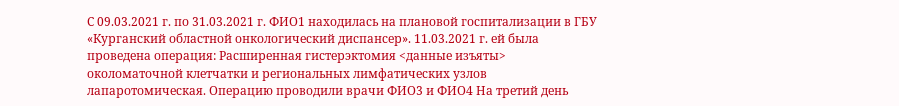С 09.03.2021 г. по 31.03.2021 г. ФИО1 находилась на плановой госпитализации в ГБУ «Курганский областной онкологический диспансер». 11.03.2021 г. ей была проведена операция: Расширенная гистерэктомия <данные изъяты> околоматочной клетчатки и региональных лимфатических узлов лапаротомическая. Операцию проводили врачи ФИО3 и ФИО4 На третий день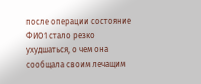после операции состояние ФИО1 стало резко ухудшаться, о чем она сообщала своим лечащим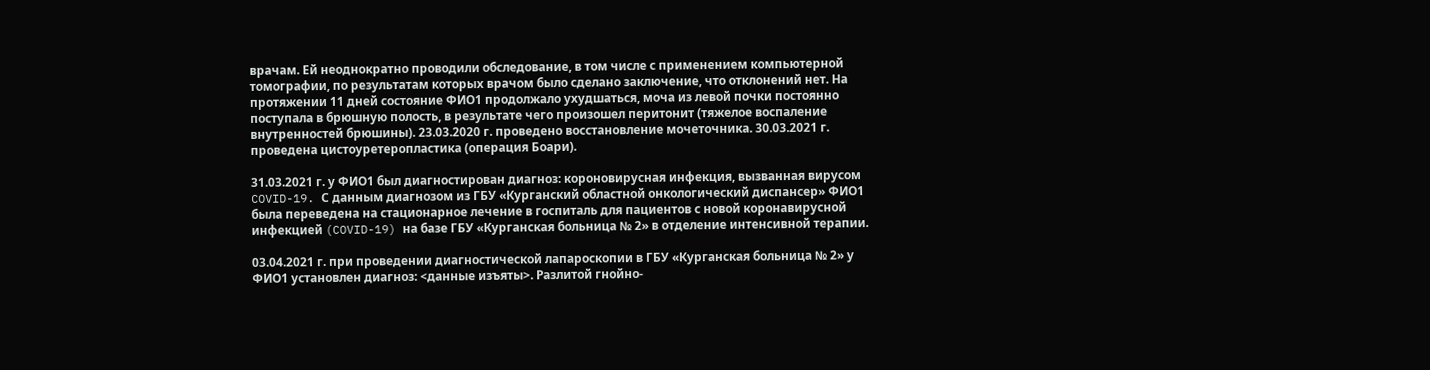врачам. Ей неоднократно проводили обследование, в том числе с применением компьютерной томографии, по результатам которых врачом было сделано заключение, что отклонений нет. На протяжении 11 дней состояние ФИО1 продолжало ухудшаться, моча из левой почки постоянно поступала в брюшную полость, в результате чего произошел перитонит (тяжелое воспаление внутренностей брюшины). 23.03.2020 г. проведено восстановление мочеточника. 30.03.2021 г. проведена цистоуретеропластика (операция Боари).

31.03.2021 г. у ФИО1 был диагностирован диагноз: короновирусная инфекция, вызванная вирусом COVID-19. С данным диагнозом из ГБУ «Курганский областной онкологический диспансер» ФИО1 была переведена на стационарное лечение в госпиталь для пациентов с новой коронавирусной инфекцией (COVID-19) на базе ГБУ «Курганская больница № 2» в отделение интенсивной терапии.

03.04.2021 г. при проведении диагностической лапароскопии в ГБУ «Курганская больница № 2» у ФИО1 установлен диагноз: <данные изъяты>. Разлитой гнойно-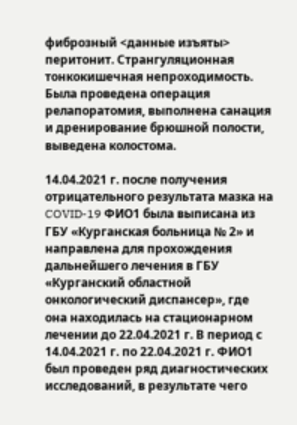фиброзный <данные изъяты> перитонит. Странгуляционная тонкокишечная непроходимость. Была проведена операция релапоратомия, выполнена санация и дренирование брюшной полости, выведена колостома.

14.04.2021 г. после получения отрицательного результата мазка на COVID-19 ФИО1 была выписана из ГБУ «Курганская больница № 2» и направлена для прохождения дальнейшего лечения в ГБУ «Курганский областной онкологический диспансер», где она находилась на стационарном лечении до 22.04.2021 г. В период с 14.04.2021 г. по 22.04.2021 г. ФИО1 был проведен ряд диагностических исследований, в результате чего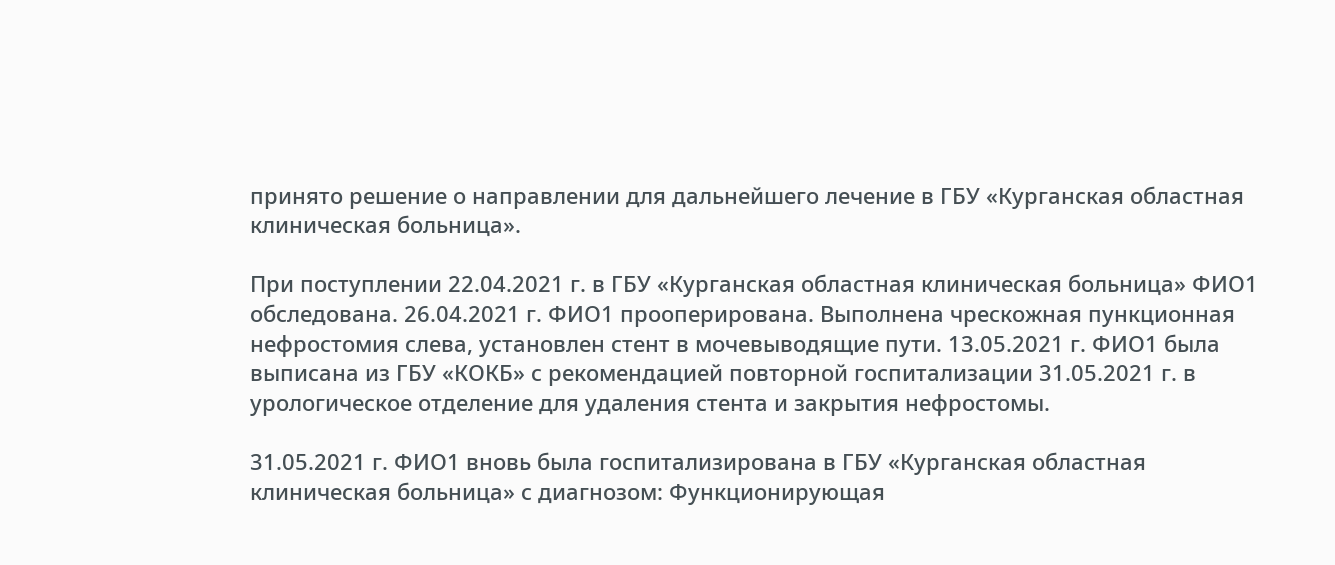принято решение о направлении для дальнейшего лечение в ГБУ «Курганская областная клиническая больница».

При поступлении 22.04.2021 г. в ГБУ «Курганская областная клиническая больница» ФИО1 обследована. 26.04.2021 г. ФИО1 прооперирована. Выполнена чрескожная пункционная нефростомия слева, установлен стент в мочевыводящие пути. 13.05.2021 г. ФИО1 была выписана из ГБУ «КОКБ» с рекомендацией повторной госпитализации 31.05.2021 г. в урологическое отделение для удаления стента и закрытия нефростомы.

31.05.2021 г. ФИО1 вновь была госпитализирована в ГБУ «Курганская областная клиническая больница» с диагнозом: Функционирующая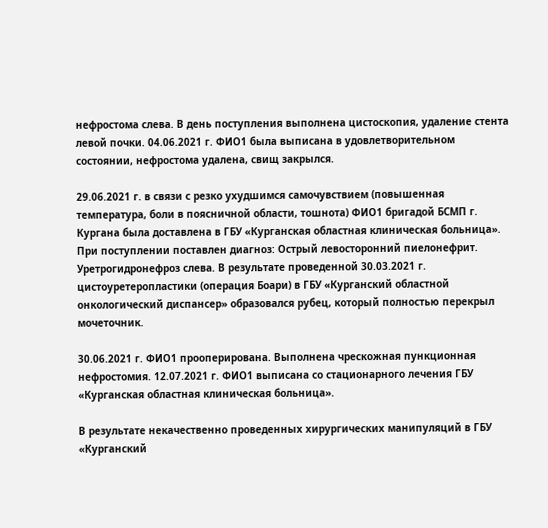нефростома слева. В день поступления выполнена цистоскопия, удаление стента левой почки. 04.06.2021 г. ФИО1 была выписана в удовлетворительном состоянии, нефростома удалена, свищ закрылся.

29.06.2021 г. в связи с резко ухудшимся самочувствием (повышенная температура, боли в поясничной области, тошнота) ФИО1 бригадой БСМП г. Кургана была доставлена в ГБУ «Курганская областная клиническая больница». При поступлении поставлен диагноз: Острый левосторонний пиелонефрит. Уретрогидронефроз слева. В результате проведенной 30.03.2021 г. цистоуретеропластики (операция Боари) в ГБУ «Курганский областной онкологический диспансер» образовался рубец, который полностью перекрыл мочеточник.

30.06.2021 г. ФИО1 прооперирована. Выполнена чрескожная пункционная нефростомия. 12.07.2021 г. ФИО1 выписана со стационарного лечения ГБУ «Курганская областная клиническая больница».

В результате некачественно проведенных хирургических манипуляций в ГБУ «Курганский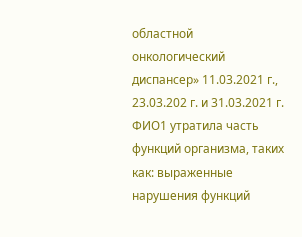областной онкологический диспансер» 11.03.2021 г., 23.03.202 г. и 31.03.2021 г. ФИО1 утратила часть функций организма, таких как: выраженные нарушения функций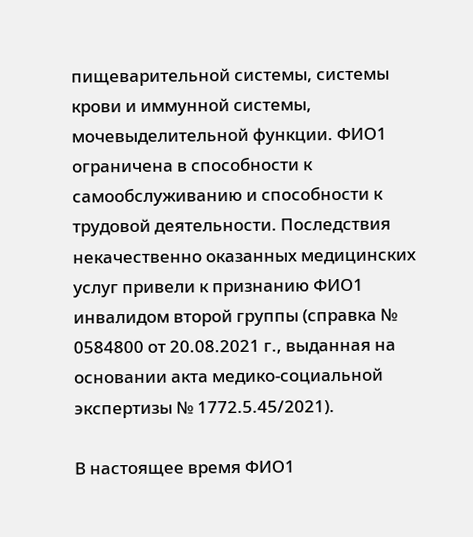пищеварительной системы, системы крови и иммунной системы, мочевыделительной функции. ФИО1 ограничена в способности к самообслуживанию и способности к трудовой деятельности. Последствия некачественно оказанных медицинских услуг привели к признанию ФИО1 инвалидом второй группы (справка № 0584800 от 20.08.2021 г., выданная на основании акта медико-социальной экспертизы № 1772.5.45/2021).

В настоящее время ФИО1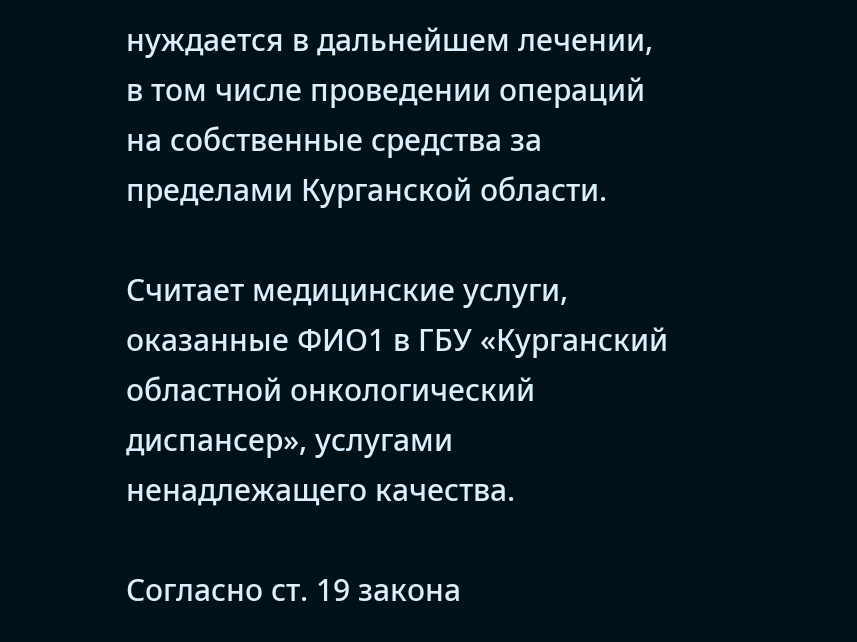нуждается в дальнейшем лечении, в том числе проведении операций на собственные средства за пределами Курганской области.

Считает медицинские услуги, оказанные ФИО1 в ГБУ «Курганский областной онкологический диспансер», услугами ненадлежащего качества.

Согласно ст. 19 закона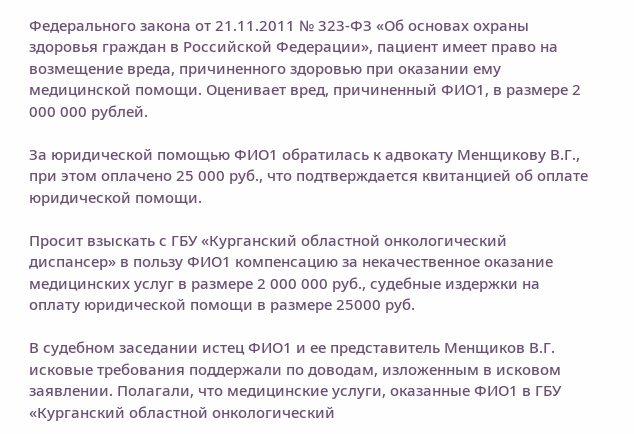Федерального закона от 21.11.2011 № 323-ФЗ «Об основах охраны здоровья граждан в Российской Федерации», пациент имеет право на возмещение вреда, причиненного здоровью при оказании ему медицинской помощи. Оценивает вред, причиненный ФИО1, в размере 2 000 000 рублей.

За юридической помощью ФИО1 обратилась к адвокату Менщикову В.Г., при этом оплачено 25 000 руб., что подтверждается квитанцией об оплате юридической помощи.

Просит взыскать с ГБУ «Курганский областной онкологический диспансер» в пользу ФИО1 компенсацию за некачественное оказание медицинских услуг в размере 2 000 000 руб., судебные издержки на оплату юридической помощи в размере 25000 руб.

В судебном заседании истец ФИО1 и ее представитель Менщиков В.Г. исковые требования поддержали по доводам, изложенным в исковом заявлении. Полагали, что медицинские услуги, оказанные ФИО1 в ГБУ «Курганский областной онкологический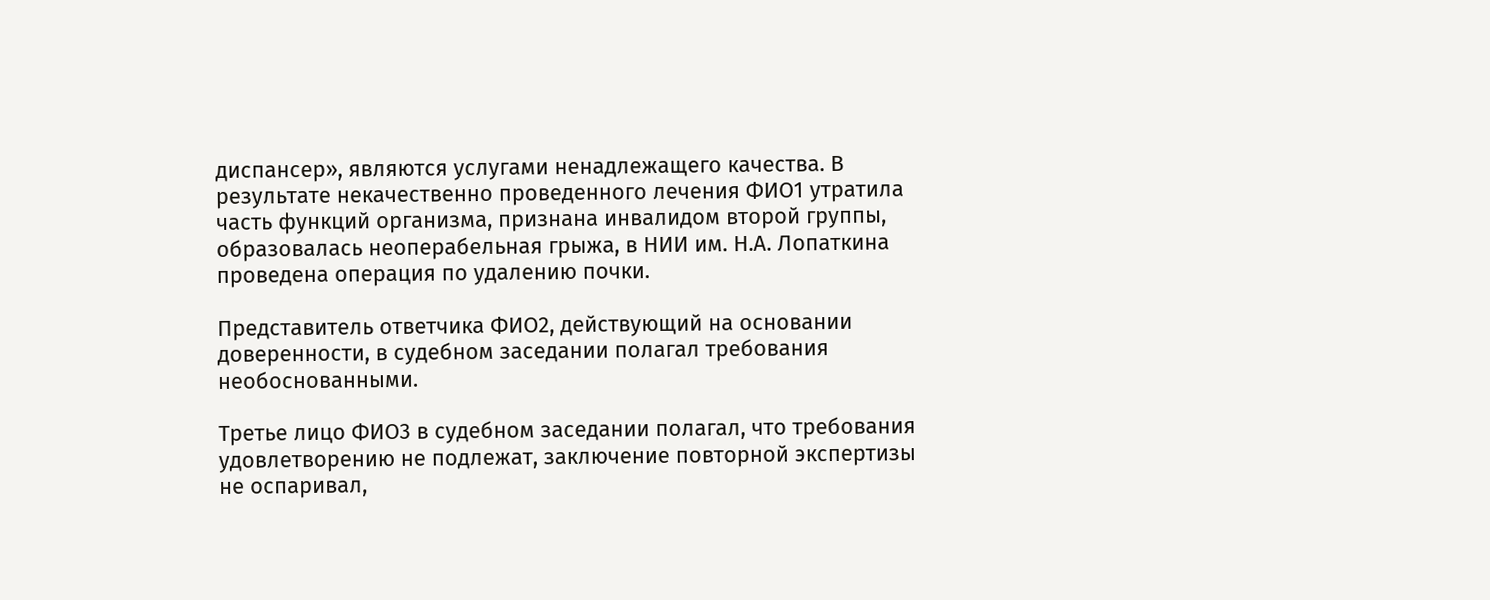диспансер», являются услугами ненадлежащего качества. В результате некачественно проведенного лечения ФИО1 утратила часть функций организма, признана инвалидом второй группы, образовалась неоперабельная грыжа, в НИИ им. Н.А. Лопаткина проведена операция по удалению почки.

Представитель ответчика ФИО2, действующий на основании доверенности, в судебном заседании полагал требования необоснованными.

Третье лицо ФИО3 в судебном заседании полагал, что требования удовлетворению не подлежат, заключение повторной экспертизы не оспаривал,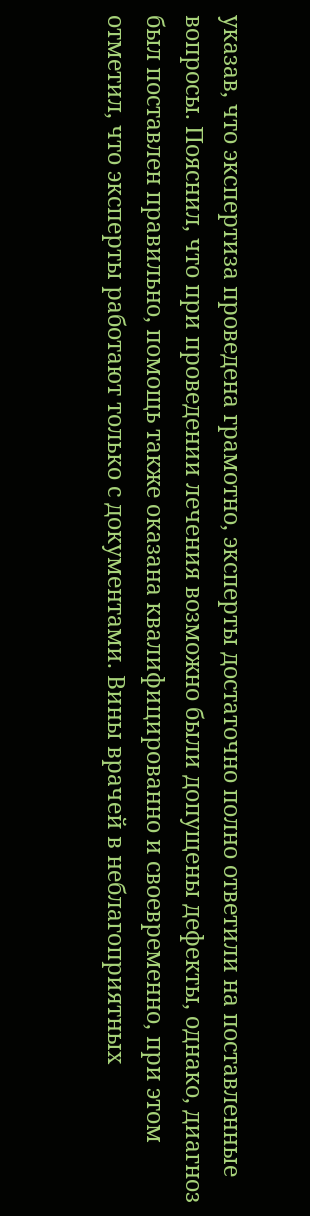указав, что экспертиза проведена грамотно, эксперты достаточно полно ответили на поставленные вопросы. Пояснил, что при проведении лечения возможно были допущены дефекты, однако, диагноз был поставлен правильно, помощь также оказана квалифицированно и своевременно, при этом отметил, что эксперты работают только с документами. Вины врачей в неблагоприятных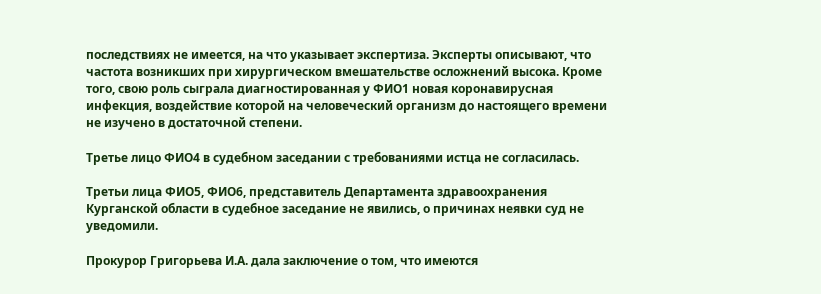последствиях не имеется, на что указывает экспертиза. Эксперты описывают, что частота возникших при хирургическом вмешательстве осложнений высока. Кроме того, свою роль сыграла диагностированная у ФИО1 новая коронавирусная инфекция, воздействие которой на человеческий организм до настоящего времени не изучено в достаточной степени.

Третье лицо ФИО4 в судебном заседании с требованиями истца не согласилась.

Третьи лица ФИО5, ФИО6, представитель Департамента здравоохранения Курганской области в судебное заседание не явились, о причинах неявки суд не уведомили.

Прокурор Григорьева И.А. дала заключение о том, что имеются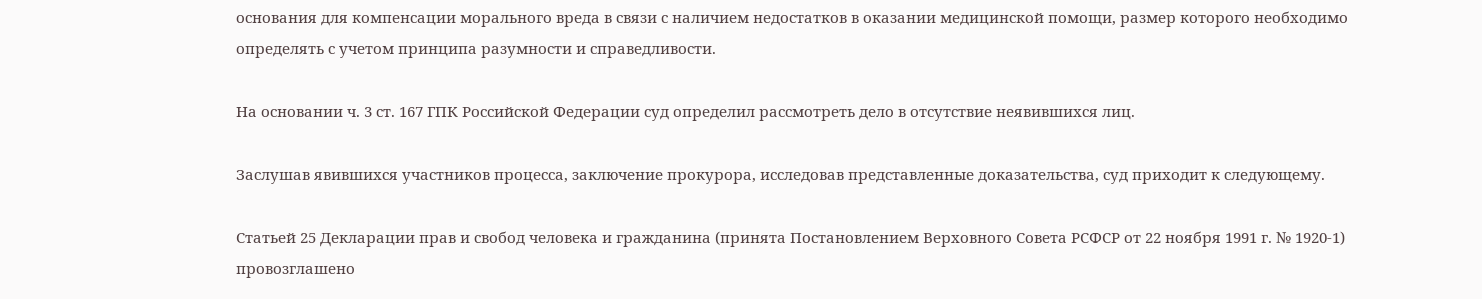основания для компенсации морального вреда в связи с наличием недостатков в оказании медицинской помощи, размер которого необходимо определять с учетом принципа разумности и справедливости.

На основании ч. 3 ст. 167 ГПК Российской Федерации суд определил рассмотреть дело в отсутствие неявившихся лиц.

Заслушав явившихся участников процесса, заключение прокурора, исследовав представленные доказательства, суд приходит к следующему.

Статьей 25 Декларации прав и свобод человека и гражданина (принята Постановлением Верховного Совета РСФСР от 22 ноября 1991 г. № 1920-1) провозглашено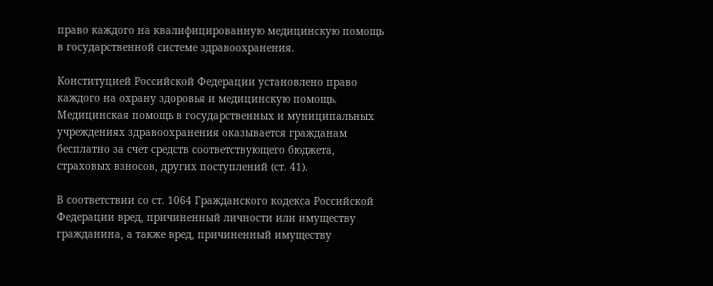право каждого на квалифицированную медицинскую помощь в государственной системе здравоохранения.

Конституцией Российской Федерации установлено право каждого на охрану здоровья и медицинскую помощь. Медицинская помощь в государственных и муниципальных учреждениях здравоохранения оказывается гражданам бесплатно за счет средств соответствующего бюджета, страховых взносов, других поступлений (ст. 41).

В соответствии со ст. 1064 Гражданского кодекса Российской Федерации вред, причиненный личности или имуществу гражданина, а также вред, причиненный имуществу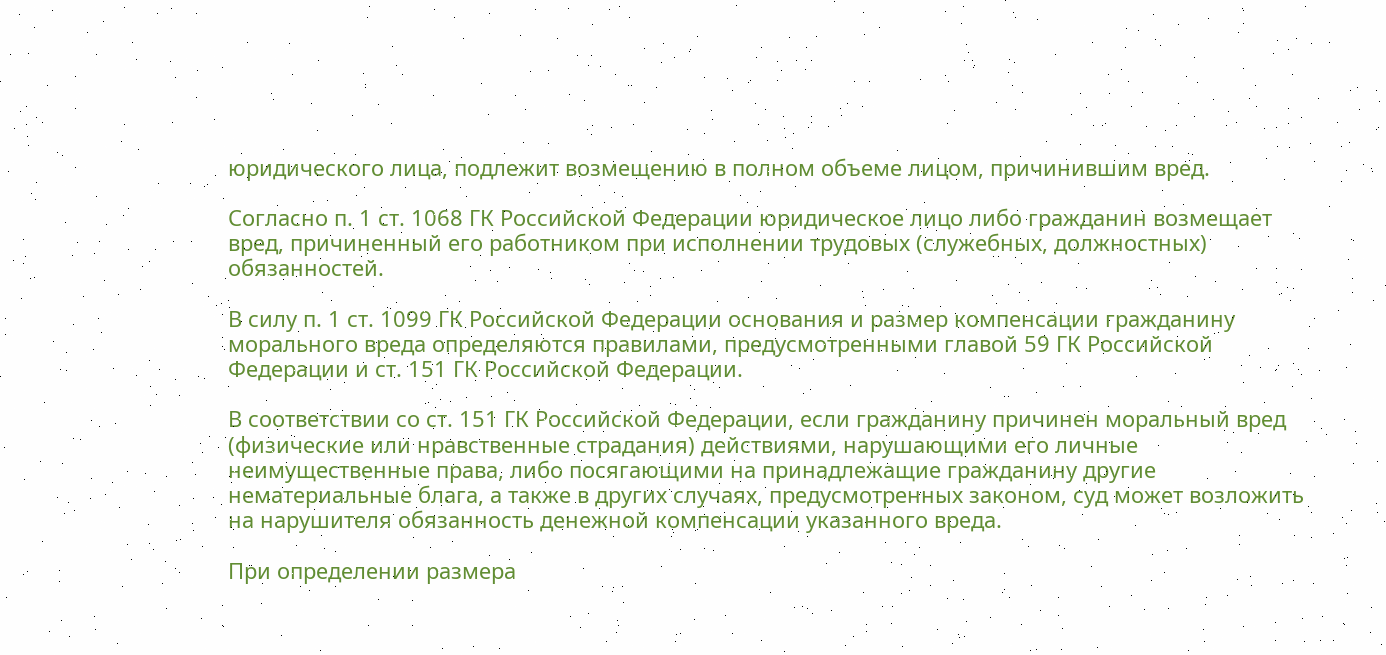юридического лица, подлежит возмещению в полном объеме лицом, причинившим вред.

Согласно п. 1 ст. 1068 ГК Российской Федерации юридическое лицо либо гражданин возмещает вред, причиненный его работником при исполнении трудовых (служебных, должностных) обязанностей.

В силу п. 1 ст. 1099 ГК Российской Федерации основания и размер компенсации гражданину морального вреда определяются правилами, предусмотренными главой 59 ГК Российской Федерации и ст. 151 ГК Российской Федерации.

В соответствии со ст. 151 ГК Российской Федерации, если гражданину причинен моральный вред (физические или нравственные страдания) действиями, нарушающими его личные неимущественные права, либо посягающими на принадлежащие гражданину другие нематериальные блага, а также в других случаях, предусмотренных законом, суд может возложить на нарушителя обязанность денежной компенсации указанного вреда.

При определении размера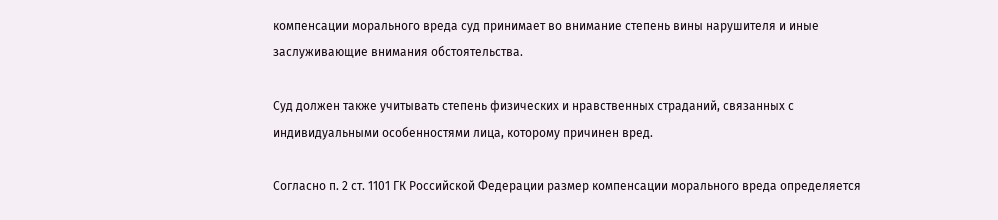компенсации морального вреда суд принимает во внимание степень вины нарушителя и иные заслуживающие внимания обстоятельства.

Суд должен также учитывать степень физических и нравственных страданий, связанных с индивидуальными особенностями лица, которому причинен вред.

Согласно п. 2 ст. 1101 ГК Российской Федерации размер компенсации морального вреда определяется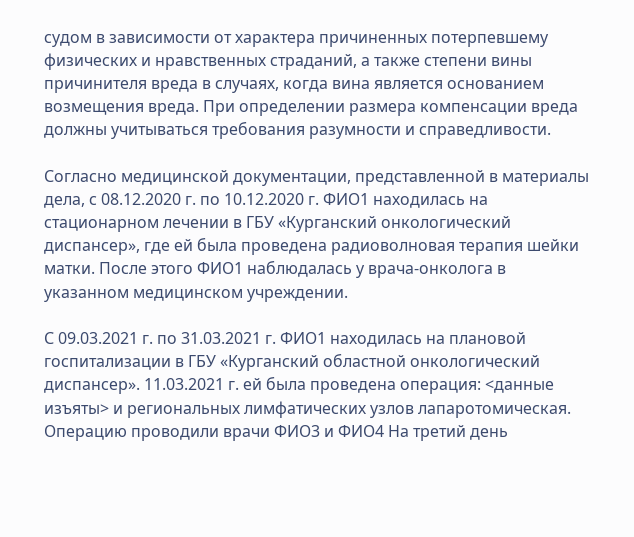судом в зависимости от характера причиненных потерпевшему физических и нравственных страданий, а также степени вины причинителя вреда в случаях, когда вина является основанием возмещения вреда. При определении размера компенсации вреда должны учитываться требования разумности и справедливости.

Согласно медицинской документации, представленной в материалы дела, с 08.12.2020 г. по 10.12.2020 г. ФИО1 находилась на стационарном лечении в ГБУ «Курганский онкологический диспансер», где ей была проведена радиоволновая терапия шейки матки. После этого ФИО1 наблюдалась у врача-онколога в указанном медицинском учреждении.

С 09.03.2021 г. по 31.03.2021 г. ФИО1 находилась на плановой госпитализации в ГБУ «Курганский областной онкологический диспансер». 11.03.2021 г. ей была проведена операция: <данные изъяты> и региональных лимфатических узлов лапаротомическая. Операцию проводили врачи ФИО3 и ФИО4 На третий день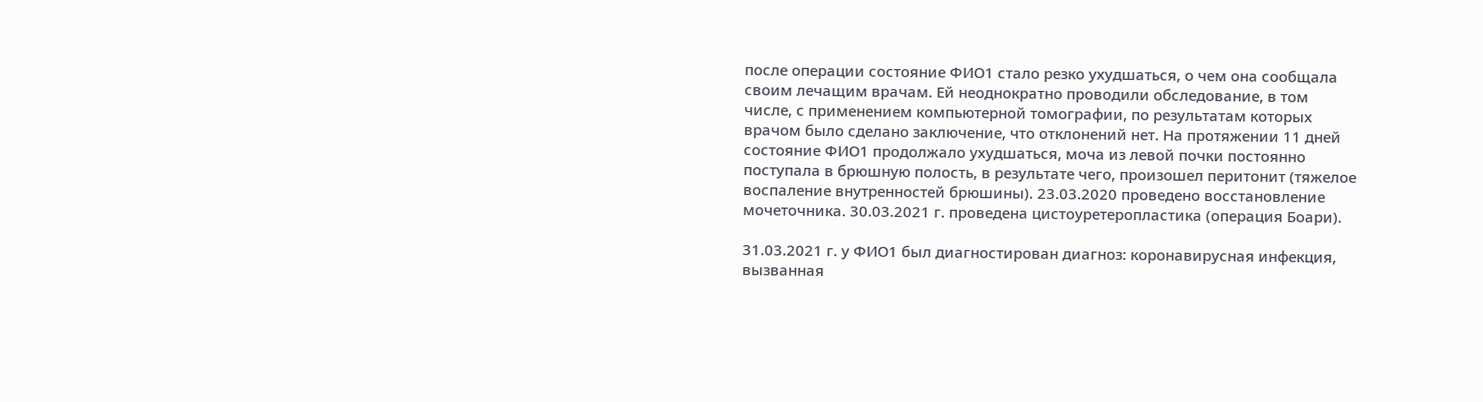после операции состояние ФИО1 стало резко ухудшаться, о чем она сообщала своим лечащим врачам. Ей неоднократно проводили обследование, в том числе, с применением компьютерной томографии, по результатам которых врачом было сделано заключение, что отклонений нет. На протяжении 11 дней состояние ФИО1 продолжало ухудшаться, моча из левой почки постоянно поступала в брюшную полость, в результате чего, произошел перитонит (тяжелое воспаление внутренностей брюшины). 23.03.2020 проведено восстановление мочеточника. 30.03.2021 г. проведена цистоуретеропластика (операция Боари).

31.03.2021 г. у ФИО1 был диагностирован диагноз: коронавирусная инфекция, вызванная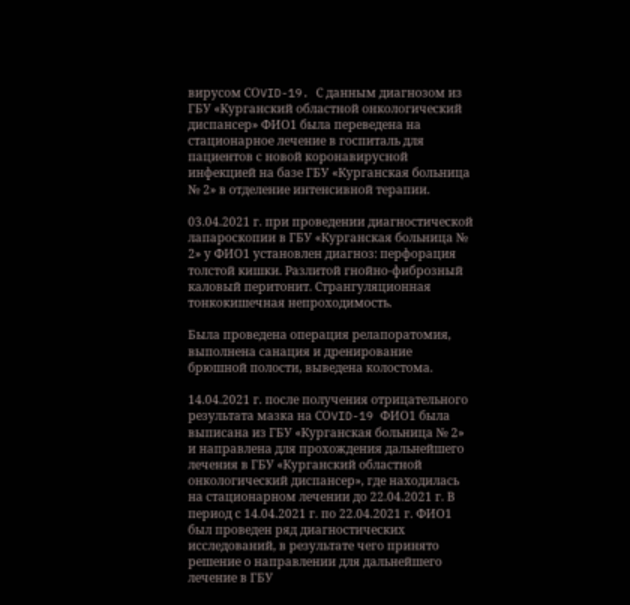вирусом СОVID-19. С данным диагнозом из ГБУ «Курганский областной онкологический диспансер» ФИО1 была переведена на стационарное лечение в госпиталь для пациентов с новой коронавирусной инфекцией на базе ГБУ «Курганская больница № 2» в отделение интенсивной терапии.

03.04.2021 г. при проведении диагностической лапароскопии в ГБУ «Курганская больница № 2» у ФИО1 установлен диагноз: перфорация толстой кишки. Разлитой гнойно-фиброзный каловый перитонит. Странгуляционная тонкокишечная непроходимость.

Была проведена операция релапоратомия, выполнена санация и дренирование брюшной полости, выведена колостома.

14.04.2021 г. после получения отрицательного результата мазка на СОVID-19 ФИО1 была выписана из ГБУ «Курганская больница № 2» и направлена для прохождения дальнейшего лечения в ГБУ «Курганский областной онкологический диспансер», где находилась на стационарном лечении до 22.04.2021 г. В период с 14.04.2021 г. по 22.04.2021 г. ФИО1 был проведен ряд диагностических исследований, в результате чего принято решение о направлении для дальнейшего лечение в ГБУ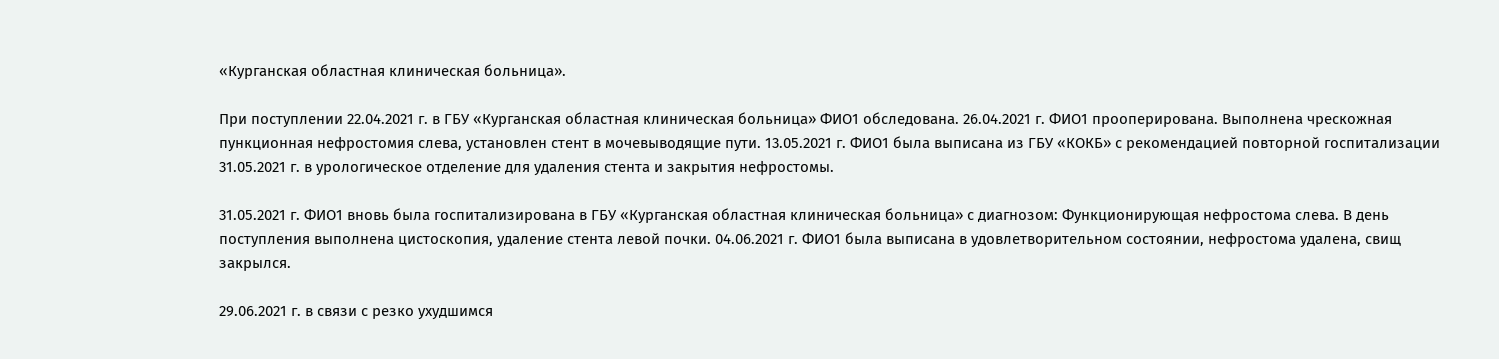«Курганская областная клиническая больница».

При поступлении 22.04.2021 г. в ГБУ «Курганская областная клиническая больница» ФИО1 обследована. 26.04.2021 г. ФИО1 прооперирована. Выполнена чрескожная пункционная нефростомия слева, установлен стент в мочевыводящие пути. 13.05.2021 г. ФИО1 была выписана из ГБУ «КОКБ» с рекомендацией повторной госпитализации 31.05.2021 г. в урологическое отделение для удаления стента и закрытия нефростомы.

31.05.2021 г. ФИО1 вновь была госпитализирована в ГБУ «Курганская областная клиническая больница» с диагнозом: Функционирующая нефростома слева. В день поступления выполнена цистоскопия, удаление стента левой почки. 04.06.2021 г. ФИО1 была выписана в удовлетворительном состоянии, нефростома удалена, свищ закрылся.

29.06.2021 г. в связи с резко ухудшимся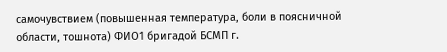самочувствием (повышенная температура, боли в поясничной области, тошнота) ФИО1 бригадой БСМП г.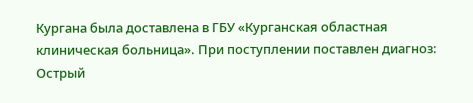Кургана была доставлена в ГБУ «Курганская областная клиническая больница». При поступлении поставлен диагноз: Острый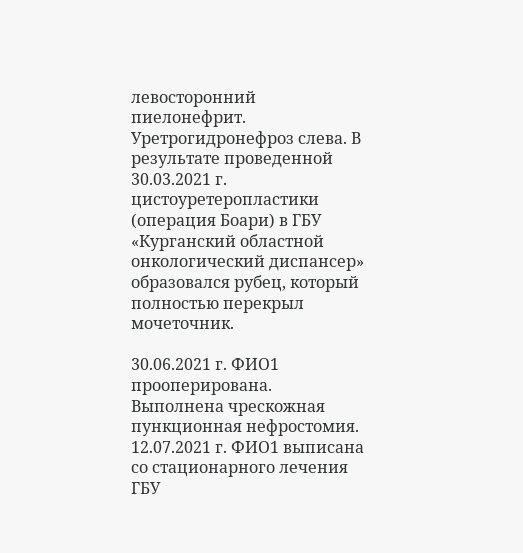левосторонний пиелонефрит. Уретрогидронефроз слева. В результате проведенной 30.03.2021 г. цистоуретеропластики (операция Боари) в ГБУ «Курганский областной онкологический диспансер» образовался рубец, который полностью перекрыл мочеточник.

30.06.2021 г. ФИО1 прооперирована. Выполнена чрескожная пункционная нефростомия. 12.07.2021 г. ФИО1 выписана со стационарного лечения ГБУ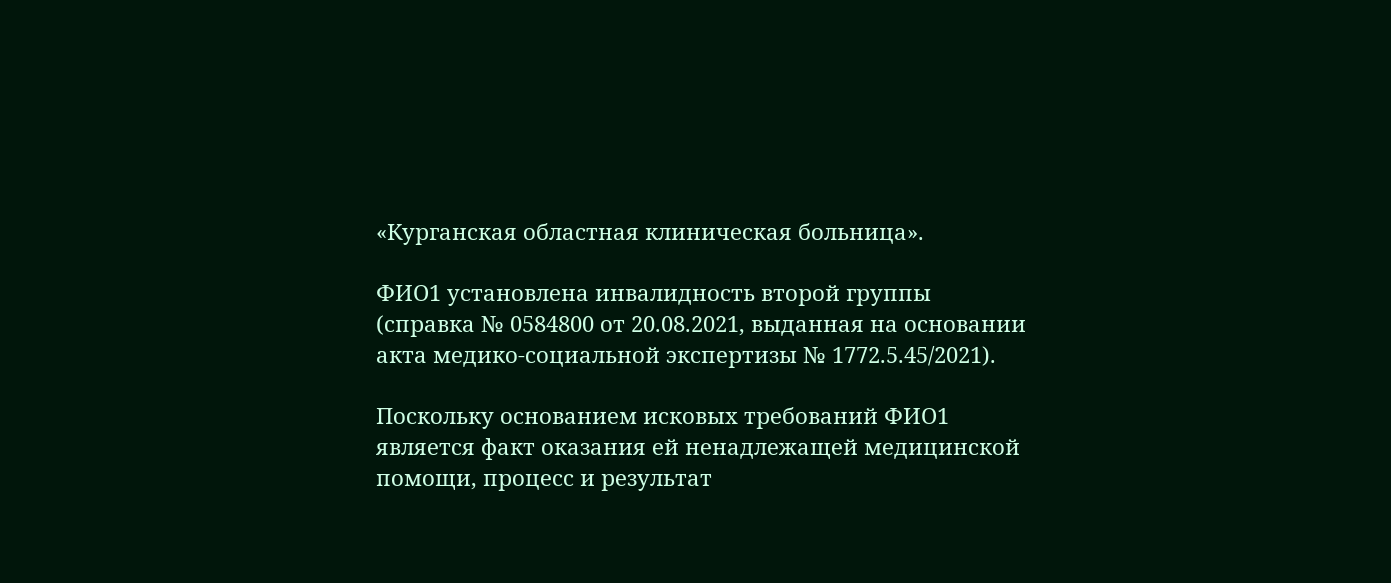«Курганская областная клиническая больница».

ФИО1 установлена инвалидность второй группы (справка № 0584800 от 20.08.2021, выданная на основании акта медико-социальной экспертизы № 1772.5.45/2021).

Поскольку основанием исковых требований ФИО1 является факт оказания ей ненадлежащей медицинской помощи, процесс и результат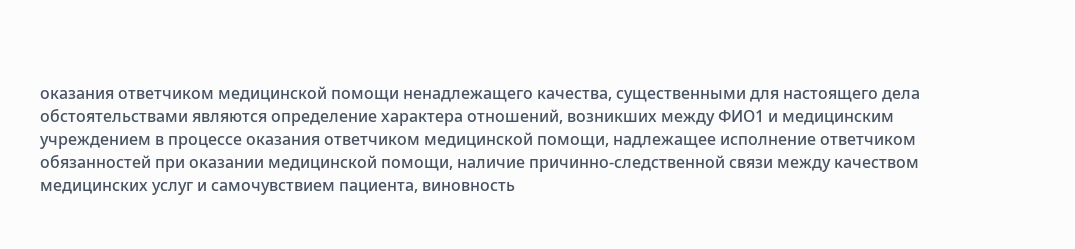оказания ответчиком медицинской помощи ненадлежащего качества, существенными для настоящего дела обстоятельствами являются определение характера отношений, возникших между ФИО1 и медицинским учреждением в процессе оказания ответчиком медицинской помощи, надлежащее исполнение ответчиком обязанностей при оказании медицинской помощи, наличие причинно-следственной связи между качеством медицинских услуг и самочувствием пациента, виновность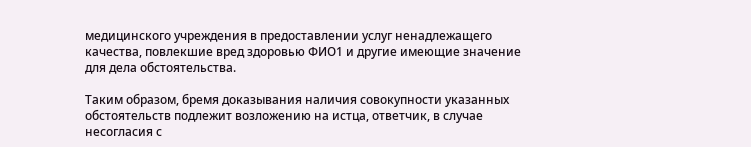медицинского учреждения в предоставлении услуг ненадлежащего качества, повлекшие вред здоровью ФИО1 и другие имеющие значение для дела обстоятельства.

Таким образом, бремя доказывания наличия совокупности указанных обстоятельств подлежит возложению на истца, ответчик, в случае несогласия с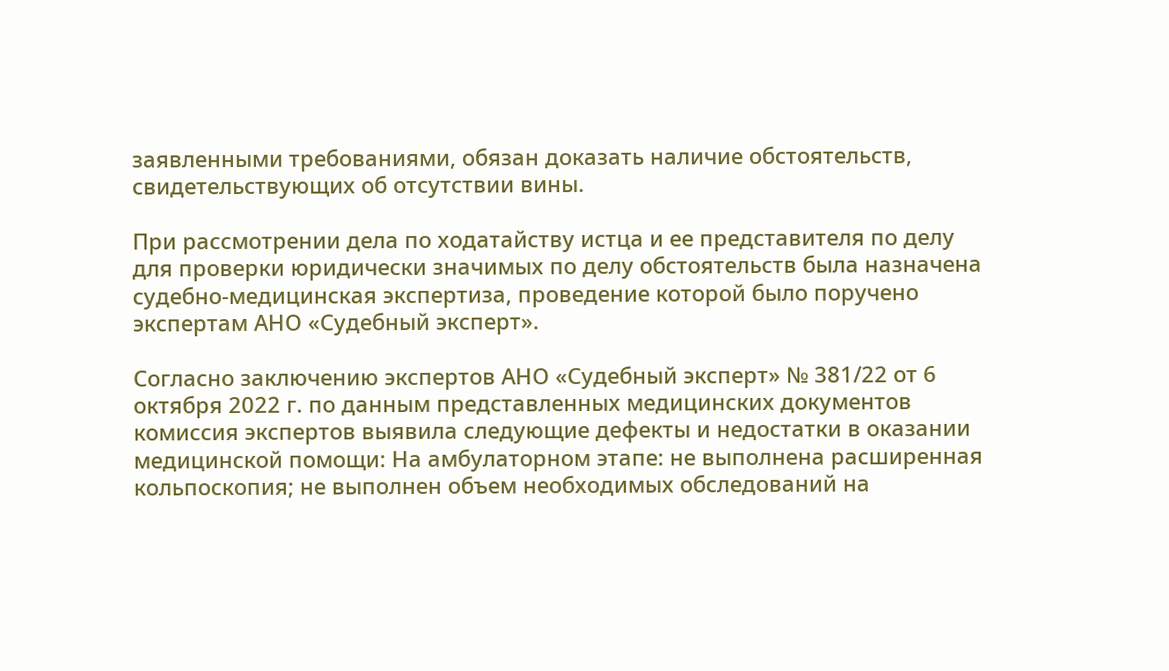заявленными требованиями, обязан доказать наличие обстоятельств, свидетельствующих об отсутствии вины.

При рассмотрении дела по ходатайству истца и ее представителя по делу для проверки юридически значимых по делу обстоятельств была назначена судебно-медицинская экспертиза, проведение которой было поручено экспертам АНО «Судебный эксперт».

Согласно заключению экспертов АНО «Судебный эксперт» № 381/22 от 6 октября 2022 г. по данным представленных медицинских документов комиссия экспертов выявила следующие дефекты и недостатки в оказании медицинской помощи: На амбулаторном этапе: не выполнена расширенная кольпоскопия; не выполнен объем необходимых обследований на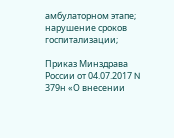амбулаторном этапе; нарушение сроков госпитализации;

Приказ Минздрава России от 04.07.2017 N 379н «О внесении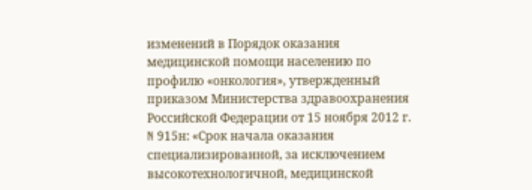изменений в Порядок оказания медицинской помощи населению по профилю «онкология», утвержденный приказом Министерства здравоохранения Российской Федерации от 15 ноября 2012 г. N 915н: «Срок начала оказания специализированной, за исключением высокотехнологичной, медицинской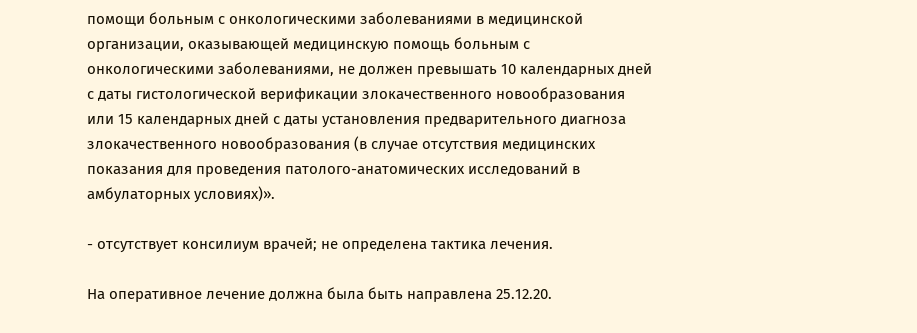помощи больным с онкологическими заболеваниями в медицинской организации, оказывающей медицинскую помощь больным с онкологическими заболеваниями, не должен превышать 10 календарных дней с даты гистологической верификации злокачественного новообразования или 15 календарных дней с даты установления предварительного диагноза злокачественного новообразования (в случае отсутствия медицинских показания для проведения патолого-анатомических исследований в амбулаторных условиях)».

- отсутствует консилиум врачей; не определена тактика лечения.

На оперативное лечение должна была быть направлена 25.12.20.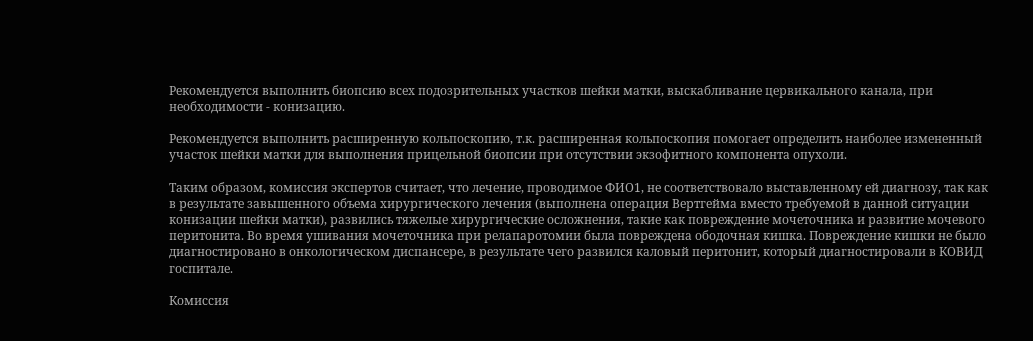Рекомендуется выполнить биопсию всех подозрительных участков шейки матки, выскабливание цервикального канала, при необходимости - конизацию.

Рекомендуется выполнить расширенную кольпоскопию, т.к. расширенная кольпоскопия помогает определить наиболее измененный участок шейки матки для выполнения прицельной биопсии при отсутствии экзофитного компонента опухоли.

Таким образом, комиссия экспертов считает, что лечение, проводимое ФИО1, не соответствовало выставленному ей диагнозу, так как в результате завышенного объема хирургического лечения (выполнена операция Вертгейма вместо требуемой в данной ситуации конизации шейки матки), развились тяжелые хирургические осложнения, такие как повреждение мочеточника и развитие мочевого перитонита. Во время ушивания мочеточника при релапаротомии была повреждена ободочная кишка. Повреждение кишки не было диагностировано в онкологическом диспансере, в результате чего развился каловый перитонит, который диагностировали в КОВИД госпитале.

Комиссия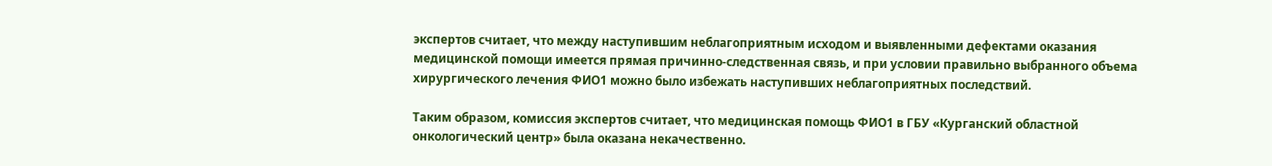экспертов считает, что между наступившим неблагоприятным исходом и выявленными дефектами оказания медицинской помощи имеется прямая причинно-следственная связь, и при условии правильно выбранного объема хирургического лечения ФИО1 можно было избежать наступивших неблагоприятных последствий.

Таким образом, комиссия экспертов считает, что медицинская помощь ФИО1 в ГБУ «Курганский областной онкологический центр» была оказана некачественно.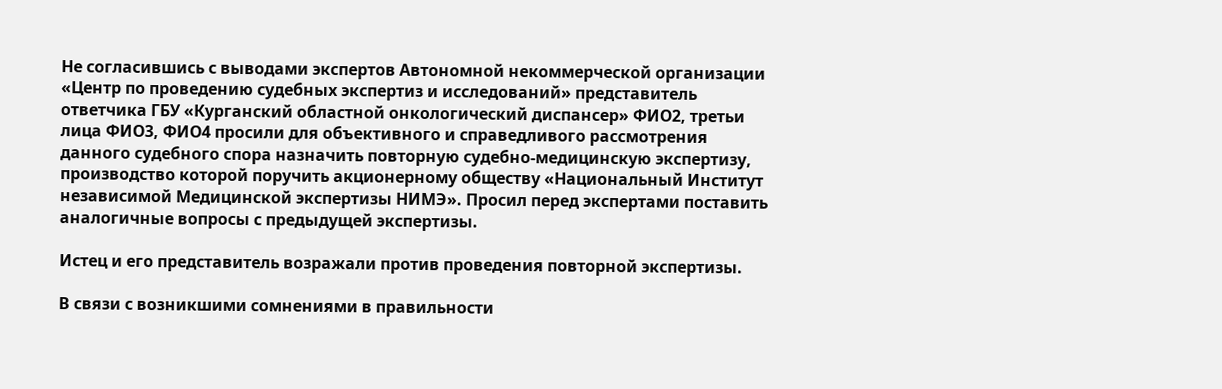Не согласившись с выводами экспертов Автономной некоммерческой организации «Центр по проведению судебных экспертиз и исследований» представитель ответчика ГБУ «Курганский областной онкологический диспансер» ФИО2, третьи лица ФИО3, ФИО4 просили для объективного и справедливого рассмотрения данного судебного спора назначить повторную судебно-медицинскую экспертизу, производство которой поручить акционерному обществу «Национальный Институт независимой Медицинской экспертизы НИМЭ». Просил перед экспертами поставить аналогичные вопросы с предыдущей экспертизы.

Истец и его представитель возражали против проведения повторной экспертизы.

В связи с возникшими сомнениями в правильности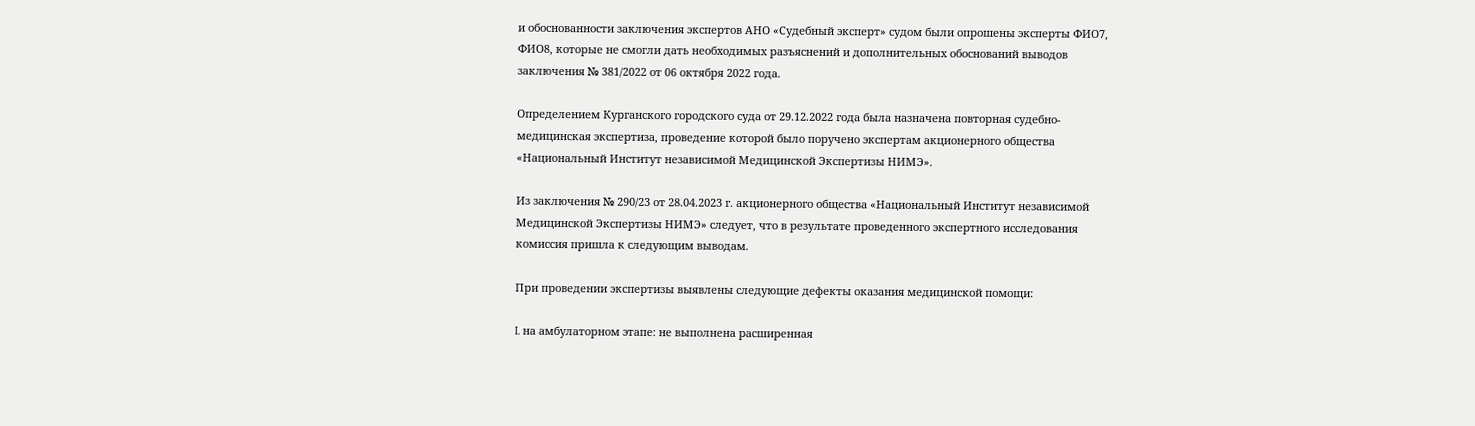и обоснованности заключения экспертов АНО «Судебный эксперт» судом были опрошены эксперты ФИО7, ФИО8, которые не смогли дать необходимых разъяснений и дополнительных обоснований выводов заключения № 381/2022 от 06 октября 2022 года.

Определением Курганского городского суда от 29.12.2022 года была назначена повторная судебно-медицинская экспертиза, проведение которой было поручено экспертам акционерного общества «Национальный Институт независимой Медицинской Экспертизы НИМЭ».

Из заключения № 290/23 от 28.04.2023 г. акционерного общества «Национальный Институт независимой Медицинской Экспертизы НИМЭ» следует, что в результате проведенного экспертного исследования комиссия пришла к следующим выводам.

При проведении экспертизы выявлены следующие дефекты оказания медицинской помощи:

I. на амбулаторном этапе: не выполнена расширенная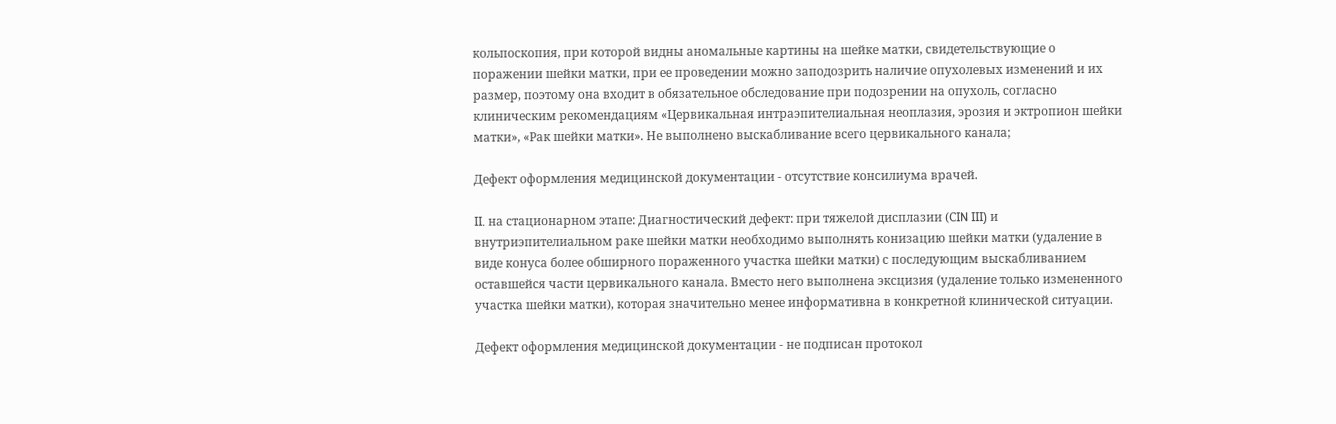кольпоскопия, при которой видны аномальные картины на шейке матки, свидетельствующие о поражении шейки матки, при ее проведении можно заподозрить наличие опухолевых изменений и их размер, поэтому она входит в обязательное обследование при подозрении на опухоль, согласно клиническим рекомендациям «Цервикальная интраэпителиальная неоплазия, эрозия и эктропион шейки матки», «Рак шейки матки». Не выполнено выскабливание всего цервикального канала;

Дефект оформления медицинской документации - отсутствие консилиума врачей.

II. на стационарном этапе: Диагностический дефект: при тяжелой дисплазии (СIN III) и внутриэпителиальном раке шейки матки необходимо выполнять конизацию шейки матки (удаление в виде конуса более обширного пораженного участка шейки матки) с последующим выскабливанием оставшейся части цервикального канала. Вместо него выполнена эксцизия (удаление только измененного участка шейки матки), которая значительно менее информативна в конкретной клинической ситуации.

Дефект оформления медицинской документации - не подписан протокол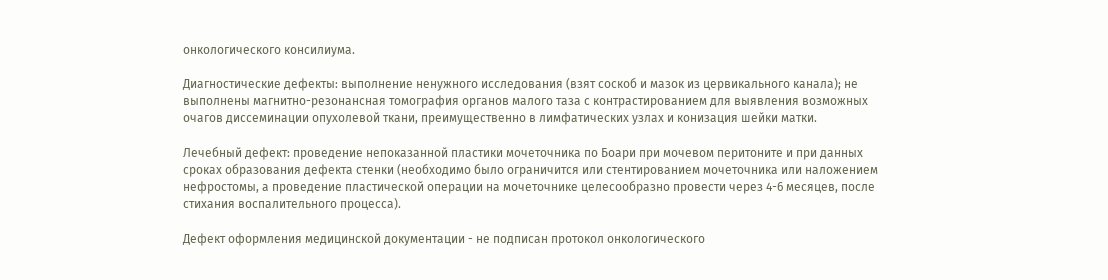онкологического консилиума.

Диагностические дефекты: выполнение ненужного исследования (взят соскоб и мазок из цервикального канала); не выполнены магнитно-резонансная томография органов малого таза с контрастированием для выявления возможных очагов диссеминации опухолевой ткани, преимущественно в лимфатических узлах и конизация шейки матки.

Лечебный дефект: проведение непоказанной пластики мочеточника по Боари при мочевом перитоните и при данных сроках образования дефекта стенки (необходимо было ограничится или стентированием мочеточника или наложением нефростомы, а проведение пластической операции на мочеточнике целесообразно провести через 4-6 месяцев, после стихания воспалительного процесса).

Дефект оформления медицинской документации - не подписан протокол онкологического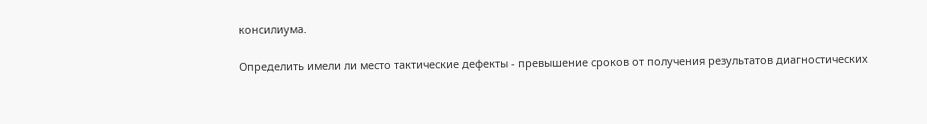консилиума.

Определить имели ли место тактические дефекты - превышение сроков от получения результатов диагностических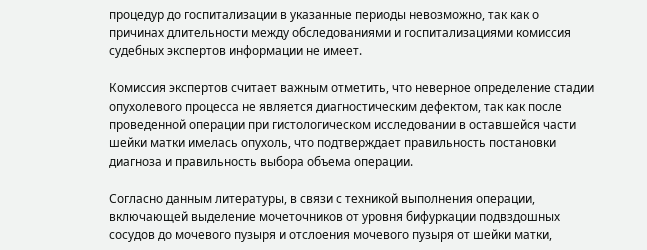процедур до госпитализации в указанные периоды невозможно, так как о причинах длительности между обследованиями и госпитализациями комиссия судебных экспертов информации не имеет.

Комиссия экспертов считает важным отметить, что неверное определение стадии опухолевого процесса не является диагностическим дефектом, так как после проведенной операции при гистологическом исследовании в оставшейся части шейки матки имелась опухоль, что подтверждает правильность постановки диагноза и правильность выбора объема операции.

Согласно данным литературы, в связи с техникой выполнения операции, включающей выделение мочеточников от уровня бифуркации подвздошных сосудов до мочевого пузыря и отслоения мочевого пузыря от шейки матки,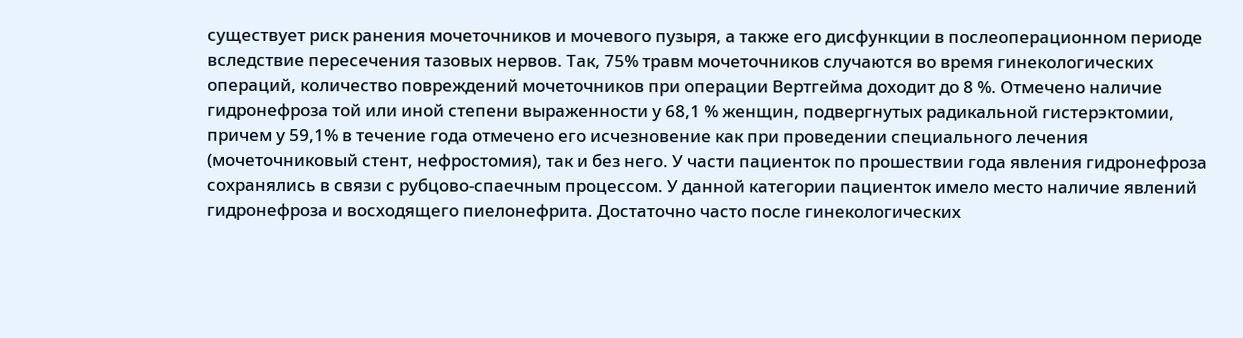существует риск ранения мочеточников и мочевого пузыря, а также его дисфункции в послеоперационном периоде вследствие пересечения тазовых нервов. Так, 75% травм мочеточников случаются во время гинекологических операций, количество повреждений мочеточников при операции Вертгейма доходит до 8 %. Отмечено наличие гидронефроза той или иной степени выраженности у 68,1 % женщин, подвергнутых радикальной гистерэктомии, причем у 59,1% в течение года отмечено его исчезновение как при проведении специального лечения (мочеточниковый стент, нефростомия), так и без него. У части пациенток по прошествии года явления гидронефроза сохранялись в связи с рубцово-спаечным процессом. У данной категории пациенток имело место наличие явлений гидронефроза и восходящего пиелонефрита. Достаточно часто после гинекологических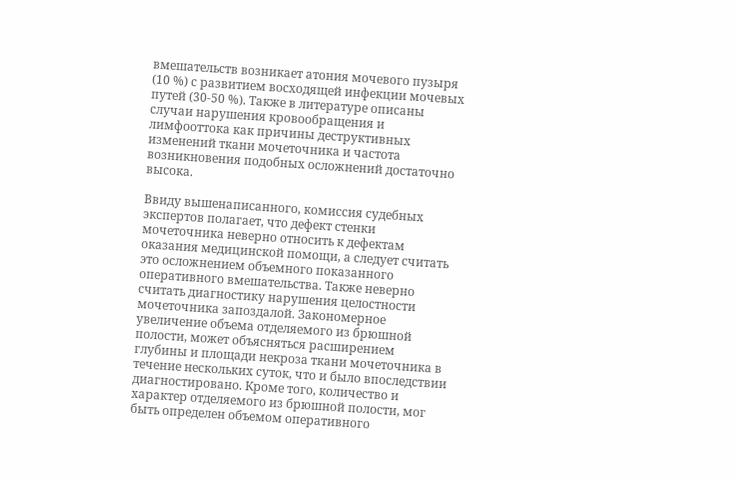вмешательств возникает атония мочевого пузыря (10 %) с развитием восходящей инфекции мочевых путей (30-50 %). Также в литературе описаны случаи нарушения кровообращения и лимфооттока как причины деструктивных изменений ткани мочеточника и частота возникновения подобных осложнений достаточно высока.

Ввиду вышенаписанного, комиссия судебных экспертов полагает, что дефект стенки мочеточника неверно относить к дефектам оказания медицинской помощи, а следует считать это осложнением объемного показанного оперативного вмешательства. Также неверно считать диагностику нарушения целостности мочеточника запоздалой. Закономерное увеличение объема отделяемого из брюшной полости, может объясняться расширением глубины и площади некроза ткани мочеточника в течение нескольких суток, что и было впоследствии диагностировано. Кроме того, количество и характер отделяемого из брюшной полости, мог быть определен объемом оперативного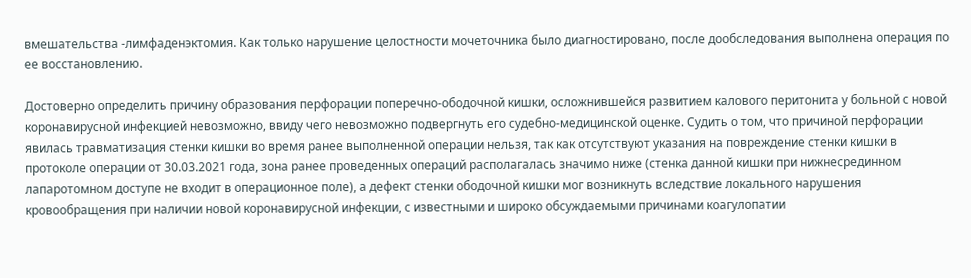вмешательства -лимфаденэктомия. Как только нарушение целостности мочеточника было диагностировано, после дообследования выполнена операция по ее восстановлению.

Достоверно определить причину образования перфорации поперечно-ободочной кишки, осложнившейся развитием калового перитонита у больной с новой коронавирусной инфекцией невозможно, ввиду чего невозможно подвергнуть его судебно-медицинской оценке. Судить о том, что причиной перфорации явилась травматизация стенки кишки во время ранее выполненной операции нельзя, так как отсутствуют указания на повреждение стенки кишки в протоколе операции от 30.03.2021 года, зона ранее проведенных операций располагалась значимо ниже (стенка данной кишки при нижнесрединном лапаротомном доступе не входит в операционное поле), а дефект стенки ободочной кишки мог возникнуть вследствие локального нарушения кровообращения при наличии новой коронавирусной инфекции, с известными и широко обсуждаемыми причинами коагулопатии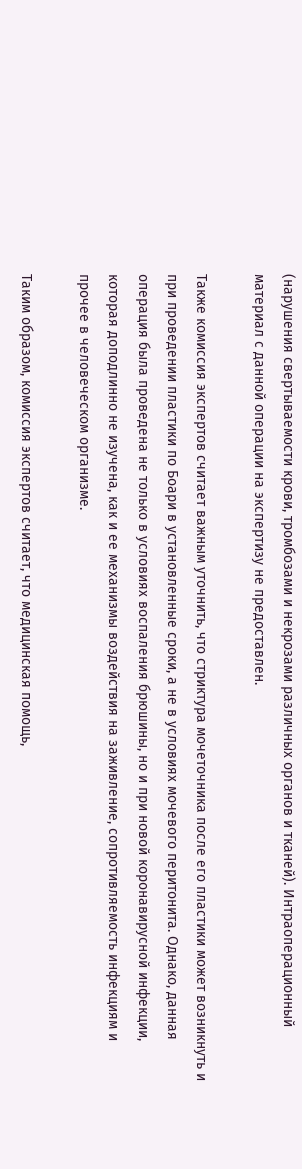(нарушения свертываемости крови, тромбозами и некрозами различных органов и тканей). Интраоперационный материал с данной операции на экспертизу не предоставлен.

Также комиссия экспертов считает важным уточнить, что стриктура мочеточника после его пластики может возникнуть и при проведении пластики по Боари в установленные сроки, а не в условиях мочевого перитонита. Однако, данная операция была проведена не только в условиях воспаления брюшины, но и при новой коронавирусной инфекции, которая доподлинно не изучена, как и ее механизмы воздействия на заживление, сопротивляемость инфекциям и прочее в человеческом организме.

Таким образом, комиссия экспертов считает, что медицинская помощь,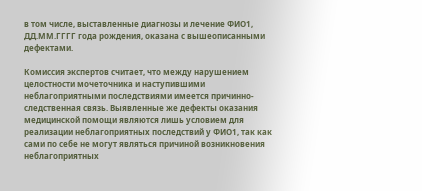в том числе, выставленные диагнозы и лечение ФИО1, ДД.ММ.ГГГГ года рождения, оказана с вышеописанными дефектами.

Комиссия экспертов считает, что между нарушением целостности мочеточника и наступившими неблагоприятными последствиями имеется причинно-следственная связь. Выявленные же дефекты оказания медицинской помощи являются лишь условием для реализации неблагоприятных последствий у ФИО1, так как сами по себе не могут являться причиной возникновения неблагоприятных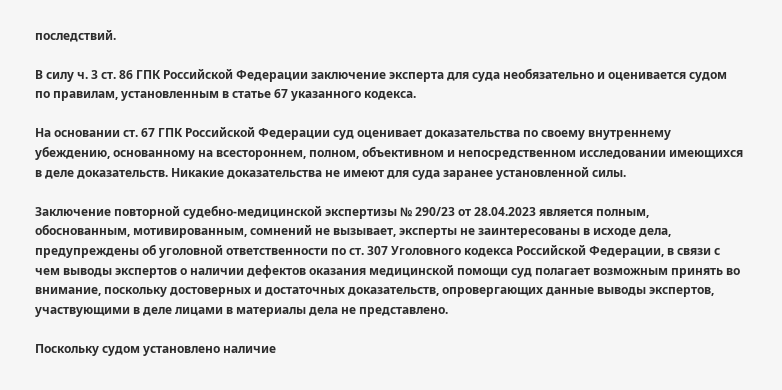последствий.

В силу ч. 3 ст. 86 ГПК Российской Федерации заключение эксперта для суда необязательно и оценивается судом по правилам, установленным в статье 67 указанного кодекса.

На основании ст. 67 ГПК Российской Федерации суд оценивает доказательства по своему внутреннему убеждению, основанному на всестороннем, полном, объективном и непосредственном исследовании имеющихся в деле доказательств. Никакие доказательства не имеют для суда заранее установленной силы.

Заключение повторной судебно-медицинской экспертизы № 290/23 от 28.04.2023 является полным, обоснованным, мотивированным, сомнений не вызывает, эксперты не заинтересованы в исходе дела, предупреждены об уголовной ответственности по ст. 307 Уголовного кодекса Российской Федерации, в связи с чем выводы экспертов о наличии дефектов оказания медицинской помощи суд полагает возможным принять во внимание, поскольку достоверных и достаточных доказательств, опровергающих данные выводы экспертов, участвующими в деле лицами в материалы дела не представлено.

Поскольку судом установлено наличие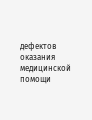дефектов оказания медицинской помощи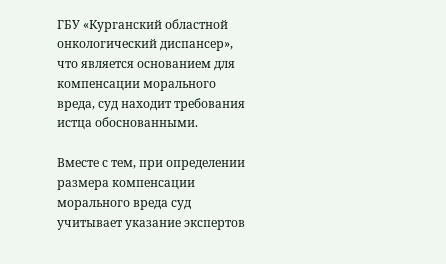ГБУ «Курганский областной онкологический диспансер», что является основанием для компенсации морального вреда, суд находит требования истца обоснованными.

Вместе с тем, при определении размера компенсации морального вреда суд учитывает указание экспертов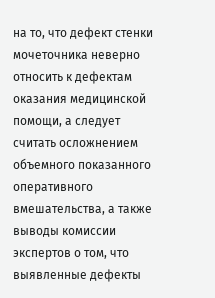на то, что дефект стенки мочеточника неверно относить к дефектам оказания медицинской помощи, а следует считать осложнением объемного показанного оперативного вмешательства, а также выводы комиссии экспертов о том, что выявленные дефекты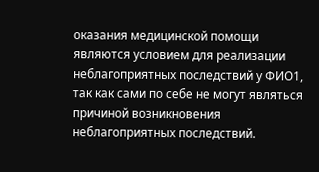оказания медицинской помощи являются условием для реализации неблагоприятных последствий у ФИО1, так как сами по себе не могут являться причиной возникновения неблагоприятных последствий.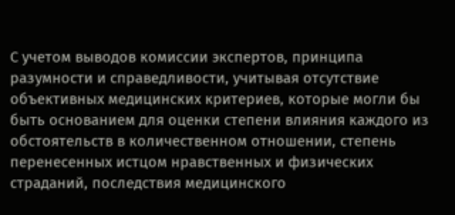С учетом выводов комиссии экспертов, принципа разумности и справедливости, учитывая отсутствие объективных медицинских критериев, которые могли бы быть основанием для оценки степени влияния каждого из обстоятельств в количественном отношении, степень перенесенных истцом нравственных и физических страданий, последствия медицинского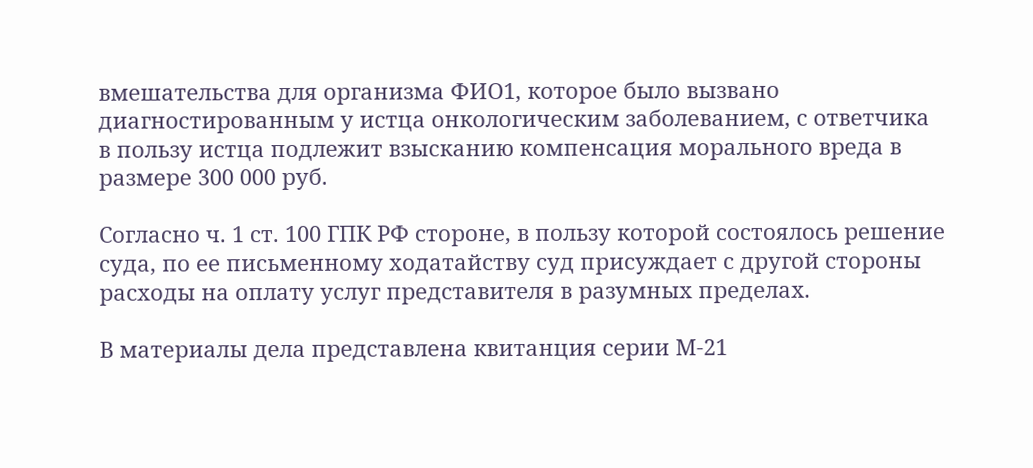вмешательства для организма ФИО1, которое было вызвано диагностированным у истца онкологическим заболеванием, с ответчика в пользу истца подлежит взысканию компенсация морального вреда в размере 300 000 руб.

Согласно ч. 1 ст. 100 ГПК РФ стороне, в пользу которой состоялось решение суда, по ее письменному ходатайству суд присуждает с другой стороны расходы на оплату услуг представителя в разумных пределах.

В материалы дела представлена квитанция серии М-21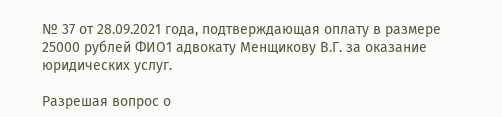№ 37 от 28.09.2021 года, подтверждающая оплату в размере 25000 рублей ФИО1 адвокату Менщикову В.Г. за оказание юридических услуг.

Разрешая вопрос о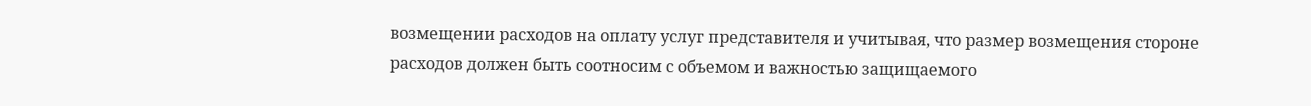возмещении расходов на оплату услуг представителя и учитывая, что размер возмещения стороне расходов должен быть соотносим с объемом и важностью защищаемого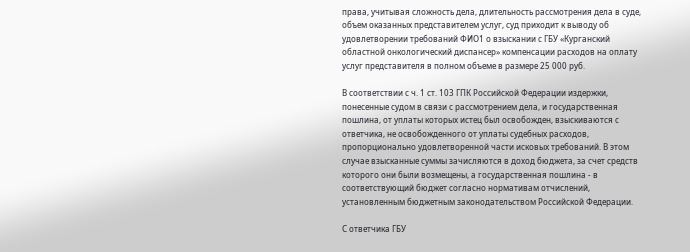права, учитывая сложность дела, длительность рассмотрения дела в суде, объем оказанных представителем услуг, суд приходит к выводу об удовлетворении требований ФИО1 о взыскании с ГБУ «Курганский областной онкологический диспансер» компенсации расходов на оплату услуг представителя в полном объеме в размере 25 000 руб.

В соответствии с ч. 1 ст. 103 ГПК Российской Федерации издержки, понесенные судом в связи с рассмотрением дела, и государственная пошлина, от уплаты которых истец был освобожден, взыскиваются с ответчика, не освобожденного от уплаты судебных расходов, пропорционально удовлетворенной части исковых требований. В этом случае взысканные суммы зачисляются в доход бюджета, за счет средств которого они были возмещены, а государственная пошлина - в соответствующий бюджет согласно нормативам отчислений, установленным бюджетным законодательством Российской Федерации.

С ответчика ГБУ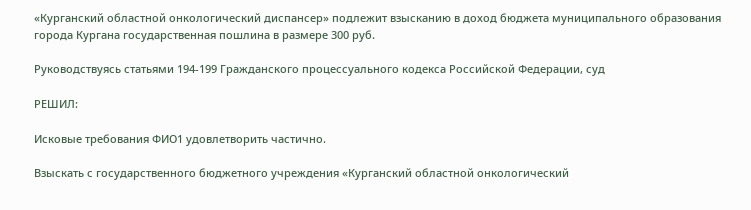«Курганский областной онкологический диспансер» подлежит взысканию в доход бюджета муниципального образования города Кургана государственная пошлина в размере 300 руб.

Руководствуясь статьями 194-199 Гражданского процессуального кодекса Российской Федерации, суд

РЕШИЛ:

Исковые требования ФИО1 удовлетворить частично.

Взыскать с государственного бюджетного учреждения «Курганский областной онкологический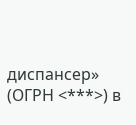диспансер» (ОГРН <***>) в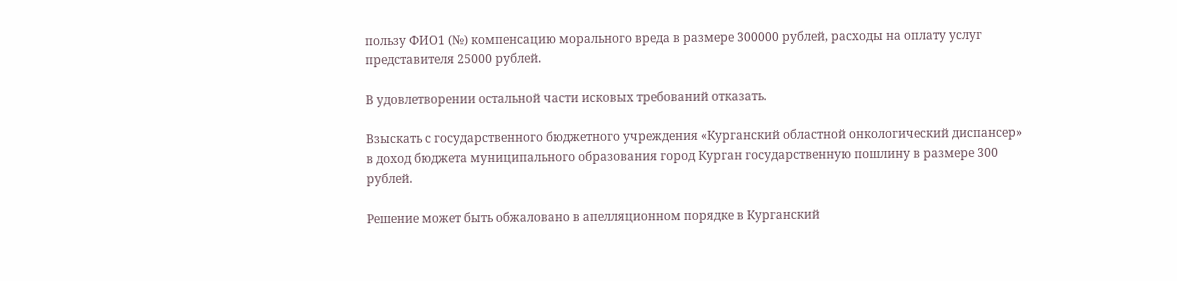пользу ФИО1 (№) компенсацию морального вреда в размере 300000 рублей, расходы на оплату услуг представителя 25000 рублей.

В удовлетворении остальной части исковых требований отказать.

Взыскать с государственного бюджетного учреждения «Курганский областной онкологический диспансер» в доход бюджета муниципального образования город Курган государственную пошлину в размере 300 рублей.

Решение может быть обжаловано в апелляционном порядке в Курганский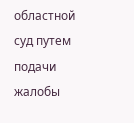областной суд путем подачи жалобы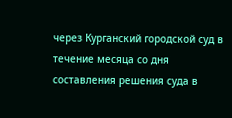через Курганский городской суд в течение месяца со дня составления решения суда в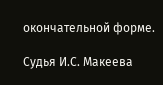окончательной форме.

Судья И.С. Макеева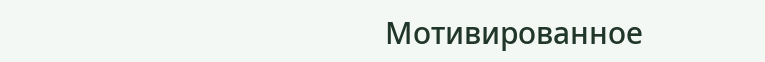Мотивированное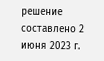решение составлено 2 июня 2023 г.